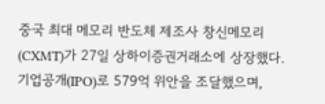중국 최대 메모리 반도체 제조사 창신메모리(CXMT)가 27일 상하이증권거래소에 상장했다. 기업공개(IPO)로 579억 위안을 조달했으며,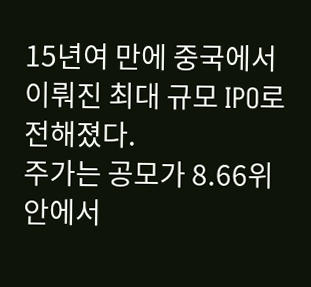15년여 만에 중국에서 이뤄진 최대 규모 IPO로 전해졌다.
주가는 공모가 8.66위안에서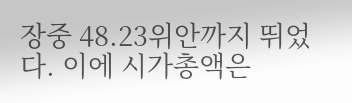장중 48.23위안까지 뛰었다. 이에 시가총액은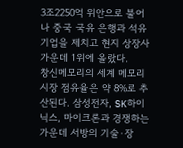3조2250억 위안으로 불어나 중국 국유 은행과 석유 기업을 제치고 현지 상장사 가운데 1위에 올랐다.
창신메모리의 세계 메모리 시장 점유율은 약 8%로 추산된다. 삼성전자, SK하이닉스, 마이크론과 경쟁하는 가운데 서방의 기술·장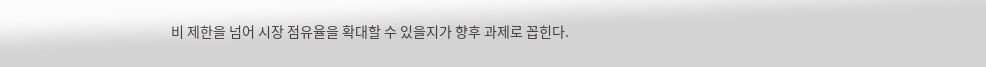비 제한을 넘어 시장 점유율을 확대할 수 있을지가 향후 과제로 꼽힌다.